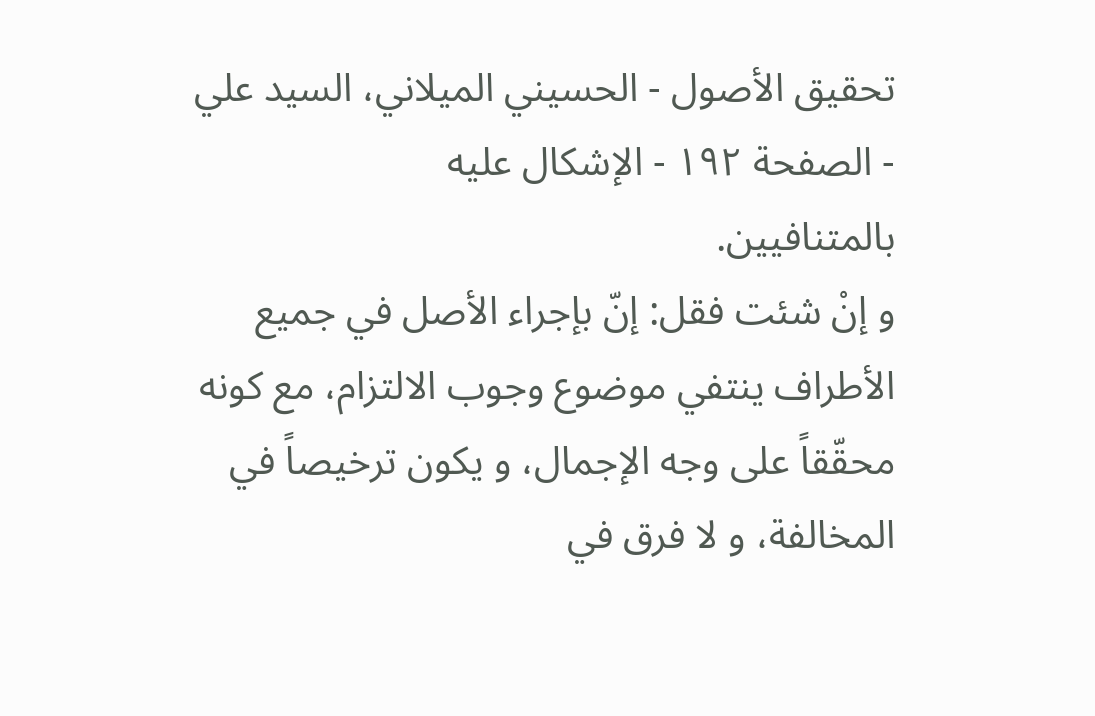تحقيق الأصول - الحسيني الميلاني، السيد علي - الصفحة ١٩٢ - الإشكال عليه
بالمتنافيين.
و إنْ شئت فقل: إنّ بإجراء الأصل في جميع الأطراف ينتفي موضوع وجوب الالتزام، مع كونه محقّقاً على وجه الإجمال، و يكون ترخيصاً في المخالفة، و لا فرق في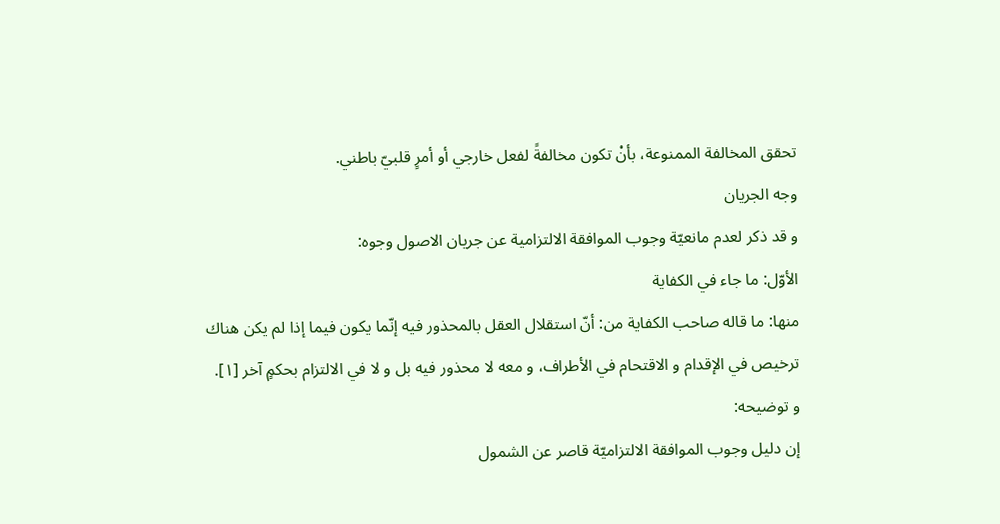تحقق المخالفة الممنوعة، بأنْ تكون مخالفةً لفعل خارجي أو أمرٍ قلبيّ باطني.
وجه الجريان
و قد ذكر لعدم مانعيّة وجوب الموافقة الالتزامية عن جريان الاصول وجوه:
الأوّل: ما جاء في الكفاية
منها: ما قاله صاحب الكفاية من: أنّ استقلال العقل بالمحذور فيه إنّما يكون فيما إذا لم يكن هناك ترخيص في الإقدام و الاقتحام في الأطراف، و معه لا محذور فيه بل و لا في الالتزام بحكمٍ آخر [١].
و توضيحه:
إن دليل وجوب الموافقة الالتزاميّة قاصر عن الشمول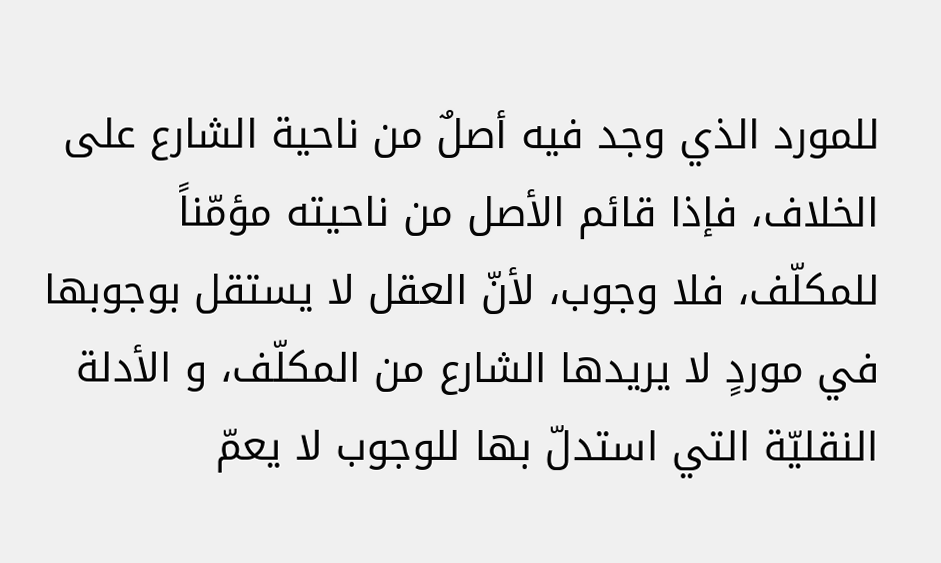للمورد الذي وجد فيه أصلٌ من ناحية الشارع على الخلاف، فإذا قائم الأصل من ناحيته مؤمّناً للمكلّف، فلا وجوب، لأنّ العقل لا يستقل بوجوبها في موردٍ لا يريدها الشارع من المكلّف، و الأدلة النقليّة التي استدلّ بها للوجوب لا يعمّ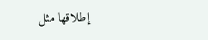إطلاقها مثل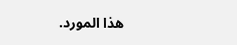هذا المورد.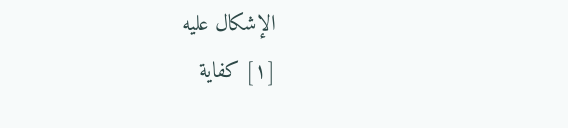الإشكال عليه
[١] كفاية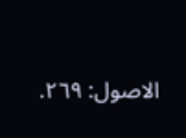الاصول: ٢٦٩.